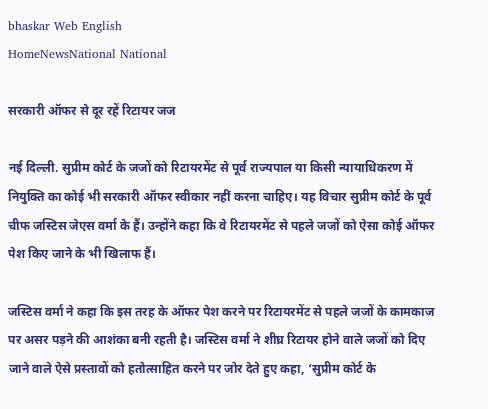bhaskar Web English
HomeNewsNational National

सरकारी ऑफर से दूर रहें रिटायर जज

नई दिल्ली. सुप्रीम कोर्ट के जजों को रिटायरमेंट से पूर्व राज्यपाल या किसी न्यायाधिकरण में नियुक्ति का कोई भी सरकारी ऑफर स्वीकार नहीं करना चाहिए। यह विचार सुप्रीम कोर्ट के पूर्व चीफ जस्टिस जेएस वर्मा के हैं। उन्होंने कहा कि वे रिटायरमेंट से पहले जजों को ऐसा कोई ऑफर पेश किए जाने के भी खिलाफ हैं।

जस्टिस वर्मा ने कहा कि इस तरह के ऑफर पेश करने पर रिटायरमेंट से पहले जजों के कामकाज पर असर पड़ने की आशंका बनी रहती है। जस्टिस वर्मा ने शीघ्र रिटायर होने वाले जजों को दिए जाने वाले ऐसे प्रस्तावों को हतोत्साहित करने पर जोर देते हुए कहा, ‘सुप्रीम कोर्ट के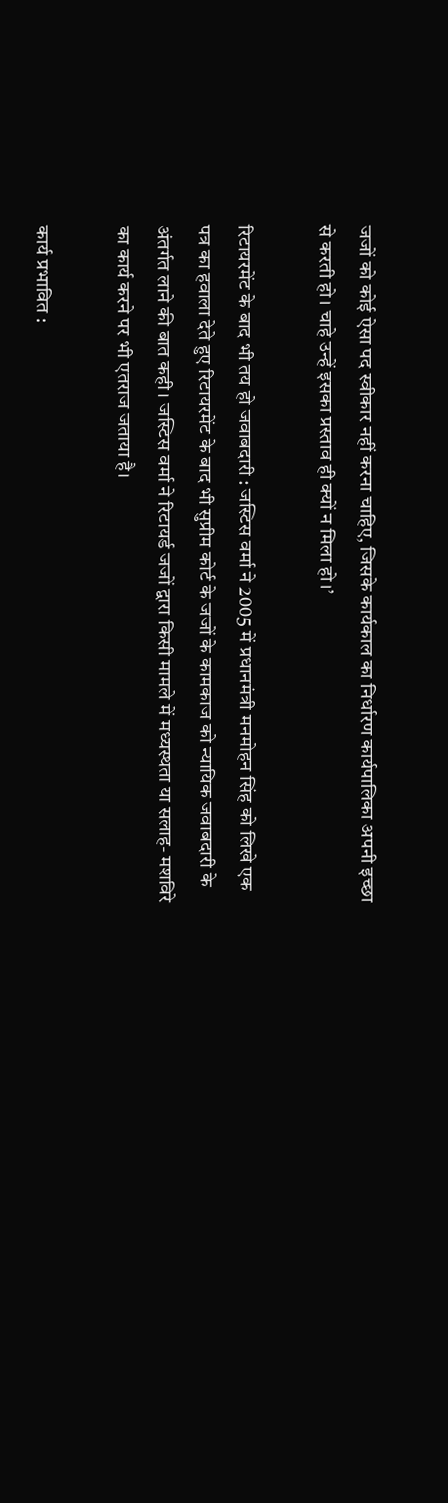जजों को कोई ऐसा पद स्वीकार नहीं करना चाहिए, जिसके कार्यकाल का निर्धारण कार्यपालिका अपनी इच्छा से करती हो। चाहे उन्हें इसका प्रस्ताव ही क्यों न मिला हो।’

रिटायरमेंट के बाद भी तय हो जवाबदारी : जस्टिस वर्मा ने 2005 में प्रधानमंत्री मनमोहन सिंह को लिखे एक पत्र का हवाला देते हुए रिटायरमेंट के बाद भी सुप्रीम कोर्ट के जजों के कामकाज को न्यायिक जवाबदारी के अंतर्गत लाने की बात कही। जस्टिस वर्मा ने रिटायर्ड जजों द्वारा किसी मामले में मध्यस्थता या सलाह- मशविरे का कार्य करने पर भी एतराज जताया है।

कार्य प्रभावित :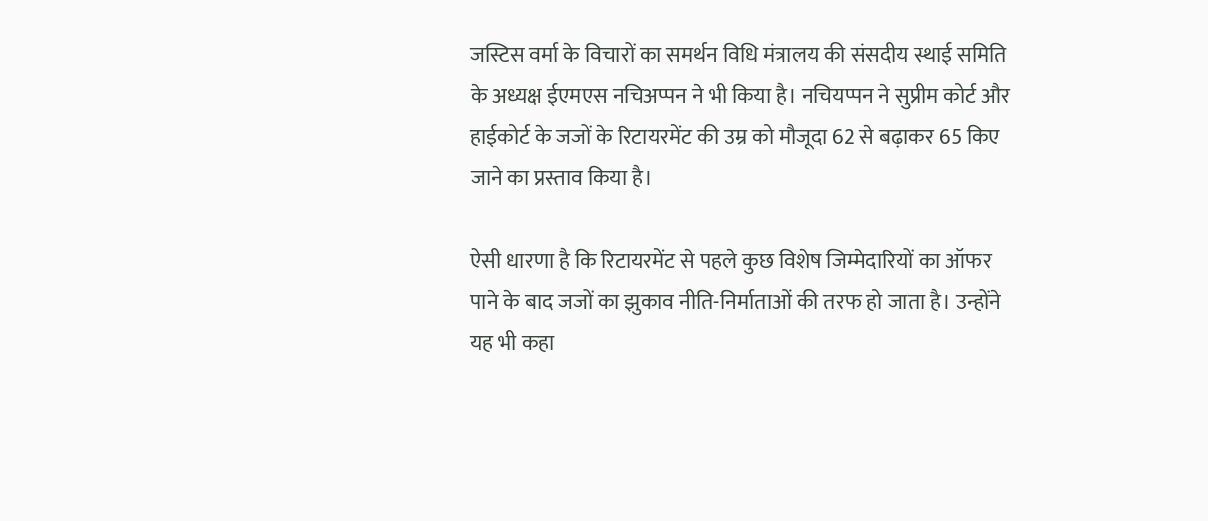जस्टिस वर्मा के विचारों का समर्थन विधि मंत्रालय की संसदीय स्थाई समिति के अध्यक्ष ईएमएस नचिअप्पन ने भी किया है। नचियप्पन ने सुप्रीम कोर्ट और हाईकोर्ट के जजों के रिटायरमेंट की उम्र को मौजूदा 62 से बढ़ाकर 65 किए जाने का प्रस्ताव किया है।

ऐसी धारणा है कि रिटायरमेंट से पहले कुछ विशेष जिम्मेदारियों का ऑफर पाने के बाद जजों का झुकाव नीति-निर्माताओं की तरफ हो जाता है। उन्होंने यह भी कहा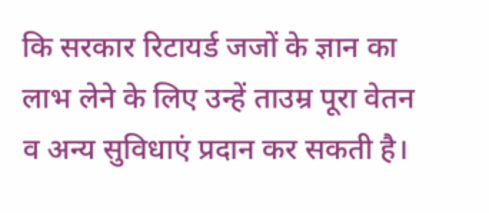कि सरकार रिटायर्ड जजों के ज्ञान का लाभ लेने के लिए उन्हें ताउम्र पूरा वेतन व अन्य सुविधाएं प्रदान कर सकती है।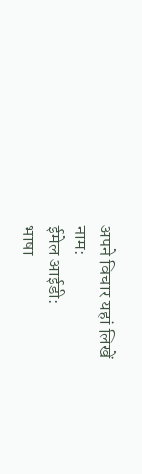अपने विचार यहां लिखें
नाम:
ईमेल आईडी:
भाषा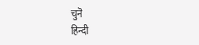चुनॆ
हिन्दी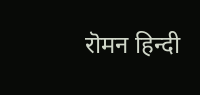रॊमन‌ हिन्दी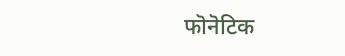फॊनॆटिक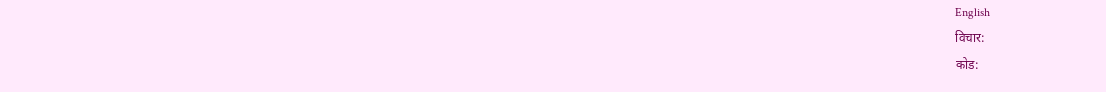English
विचार:
कोड: